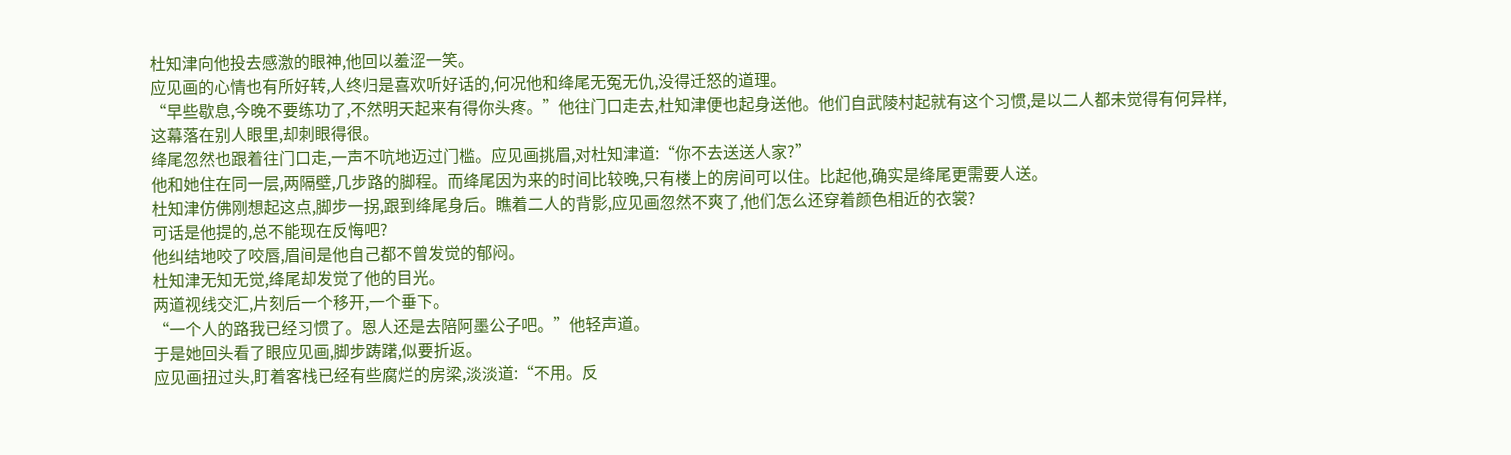杜知津向他投去感激的眼神,他回以羞涩一笑。
应见画的心情也有所好转,人终归是喜欢听好话的,何况他和绛尾无冤无仇,没得迁怒的道理。
“早些歇息,今晚不要练功了,不然明天起来有得你头疼。”他往门口走去,杜知津便也起身送他。他们自武陵村起就有这个习惯,是以二人都未觉得有何异样,这幕落在别人眼里,却刺眼得很。
绛尾忽然也跟着往门口走,一声不吭地迈过门槛。应见画挑眉,对杜知津道:“你不去送送人家?”
他和她住在同一层,两隔壁,几步路的脚程。而绛尾因为来的时间比较晚,只有楼上的房间可以住。比起他,确实是绛尾更需要人送。
杜知津仿佛刚想起这点,脚步一拐,跟到绛尾身后。瞧着二人的背影,应见画忽然不爽了,他们怎么还穿着颜色相近的衣裳?
可话是他提的,总不能现在反悔吧?
他纠结地咬了咬唇,眉间是他自己都不曾发觉的郁闷。
杜知津无知无觉,绛尾却发觉了他的目光。
两道视线交汇,片刻后一个移开,一个垂下。
“一个人的路我已经习惯了。恩人还是去陪阿墨公子吧。”他轻声道。
于是她回头看了眼应见画,脚步踌躇,似要折返。
应见画扭过头,盯着客栈已经有些腐烂的房梁,淡淡道:“不用。反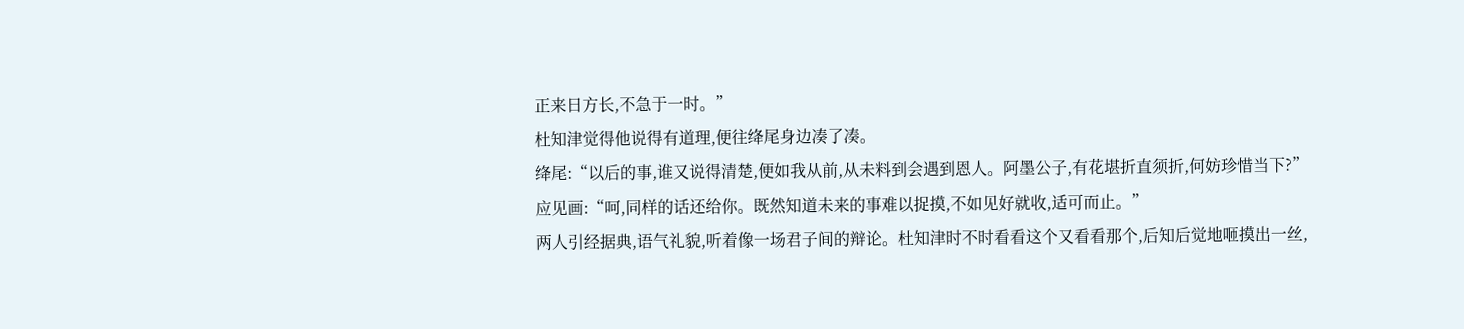正来日方长,不急于一时。”
杜知津觉得他说得有道理,便往绛尾身边凑了凑。
绛尾:“以后的事,谁又说得清楚,便如我从前,从未料到会遇到恩人。阿墨公子,有花堪折直须折,何妨珍惜当下?”
应见画:“呵,同样的话还给你。既然知道未来的事难以捉摸,不如见好就收,适可而止。”
两人引经据典,语气礼貌,听着像一场君子间的辩论。杜知津时不时看看这个又看看那个,后知后觉地咂摸出一丝,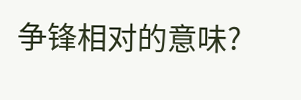争锋相对的意味?